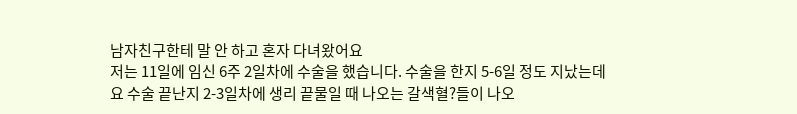남자친구한테 말 안 하고 혼자 다녀왔어요
저는 11일에 임신 6주 2일차에 수술을 했습니다. 수술을 한지 5-6일 정도 지났는데요 수술 끝난지 2-3일차에 생리 끝물일 때 나오는 갈색혈?들이 나오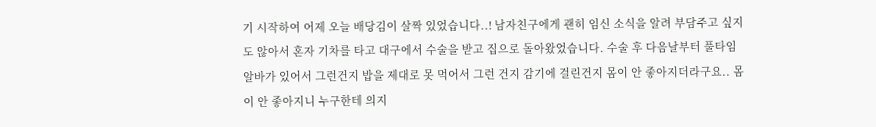기 시작하여 어제 오늘 배당김이 살짝 있었습니다..! 남자친구에게 괜히 임신 소식을 알려 부담주고 싶지도 않아서 혼자 기차를 타고 대구에서 수술을 받고 집으로 돌아왔었습니다. 수술 후 다음날부터 풀타임 알바가 있어서 그런건지 밥을 제대로 못 먹어서 그런 건지 감기에 걸린건지 몸이 안 좋아지더라구요.. 몸이 안 좋아지니 누구한테 의지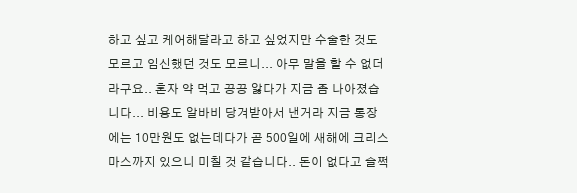하고 싶고 케어해달라고 하고 싶었지만 수술한 것도 모르고 임신했던 것도 모르니... 아무 말을 할 수 없더라구요.. 혼자 약 먹고 끙끙 앓다가 지금 좀 나아졌습니다... 비용도 알바비 당겨받아서 낸거라 지금 통장에는 10만원도 없는데다가 곧 500일에 새해에 크리스마스까지 있으니 미칠 것 같습니다.. 돈이 없다고 슬쩍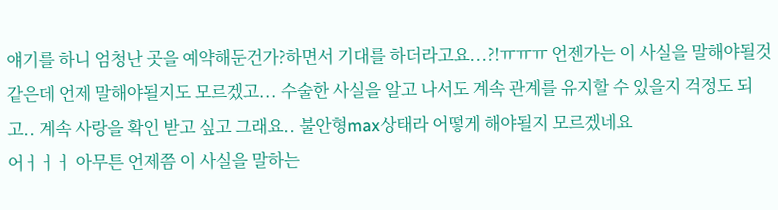얘기를 하니 엄청난 곳을 예약해둔건가?하면서 기대를 하더라고요...?!ㅠㅠㅠ 언젠가는 이 사실을 말해야될것같은데 언제 말해야될지도 모르겠고... 수술한 사실을 알고 나서도 계속 관계를 유지할 수 있을지 걱정도 되고.. 계속 사랑을 확인 받고 싶고 그래요.. 불안형max상태라 어떻게 해야될지 모르겠네요
어ㅓㅓㅓ 아무튼 언제쯤 이 사실을 말하는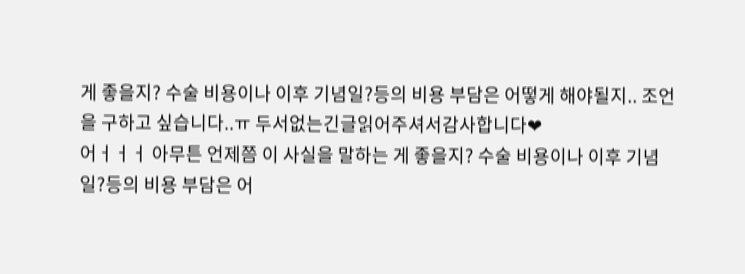게 좋을지? 수술 비용이나 이후 기념일?등의 비용 부담은 어떻게 해야될지.. 조언을 구하고 싶습니다..ㅠ 두서없는긴글읽어주셔서감사합니다❤
어ㅓㅓㅓ 아무튼 언제쯤 이 사실을 말하는 게 좋을지? 수술 비용이나 이후 기념일?등의 비용 부담은 어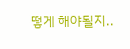떻게 해야될지..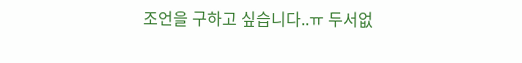조언을 구하고 싶습니다..ㅠ 두서없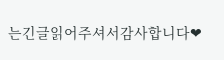는긴글읽어주셔서감사합니다❤